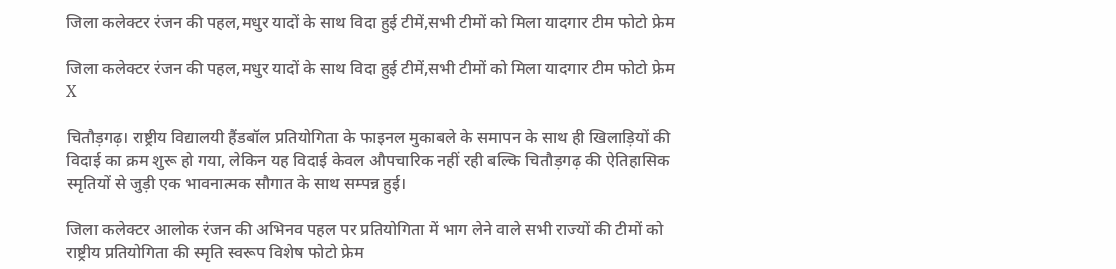जिला कलेक्टर रंजन की पहल,मधुर यादों के साथ विदा हुई टीमें,सभी टीमों को मिला यादगार टीम फोटो फ्रेम

जिला कलेक्टर रंजन की पहल,मधुर यादों के साथ विदा हुई टीमें,सभी टीमों को मिला यादगार टीम फोटो फ्रेम
X

चितौड़गढ़। राष्ट्रीय विद्यालयी हैंडबॉल प्रतियोगिता के फाइनल मुकाबले के समापन के साथ ही खिलाड़ियों की विदाई का क्रम शुरू हो गया, लेकिन यह विदाई केवल औपचारिक नहीं रही बल्कि चितौड़गढ़ की ऐतिहासिक स्मृतियों से जुड़ी एक भावनात्मक सौगात के साथ सम्पन्न हुई।

जिला कलेक्टर आलोक रंजन की अभिनव पहल पर प्रतियोगिता में भाग लेने वाले सभी राज्यों की टीमों को राष्ट्रीय प्रतियोगिता की स्मृति स्वरूप विशेष फोटो फ्रेम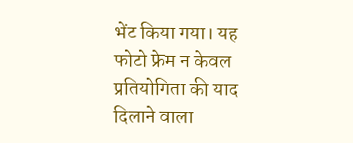भेंट किया गया। यह फोटो फ्रेम न केवल प्रतियोगिता की याद दिलाने वाला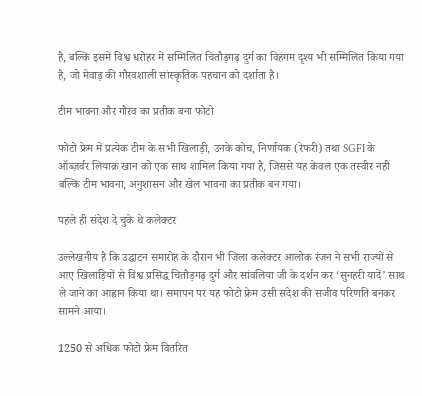है, बल्कि इसमें विश्व धरोहर में सम्मिलित चितौड़गढ़ दुर्ग का विहंगम दृश्य भी सम्मिलित किया गया है, जो मेवाड़ की गौरवशाली सांस्कृतिक पहचान को दर्शाता है।

टीम भावना और गौरव का प्रतीक बना फोटो

फोटो फ्रेम में प्रत्येक टीम के सभी खिलाड़ी, उनके कोच, निर्णायक (रेफरी) तथा SGFI के ऑब्ज़र्वर लियाक़ खान को एक साथ शामिल किया गया है, जिससे यह केवल एक तस्वीर नहीं बल्कि टीम भावना, अनुशासन और खेल भावना का प्रतीक बन गया।

पहले ही संदेश दे चुके थे कलेक्टर

उल्लेखनीय है कि उद्घाटन समारोह के दौरान भी जिला कलेक्टर आलोक रंजन ने सभी राज्यों से आए खिलाड़ियों से विश्व प्रसिद्ध चितौड़गढ़ दुर्ग और सांवलिया जी के दर्शन कर ‘सुनहरी यादें’ साथ ले जाने का आह्वान किया था। समापन पर यह फोटो फ्रेम उसी संदेश की सजीव परिणति बनकर सामने आया।

1250 से अधिक फोटो फ्रेम वितरित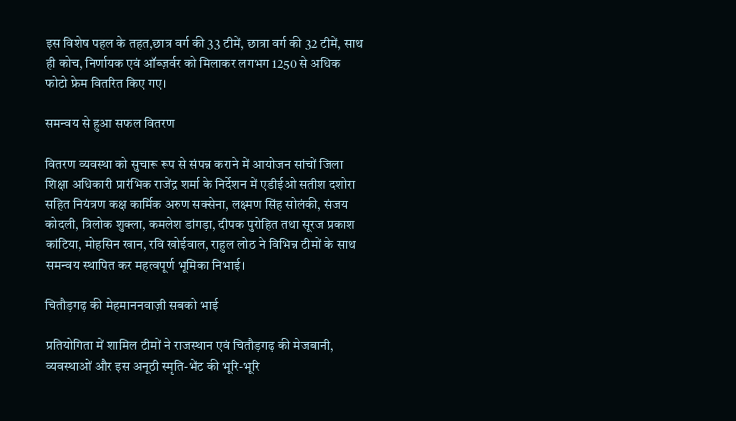इस विशेष पहल के तहत,छात्र वर्ग की 33 टीमें, छात्रा वर्ग की 32 टीमें, साथ ही कोच, निर्णायक एवं ऑब्ज़र्वर को मिलाकर लगभग 1250 से अधिक फोटो फ्रेम वितरित किए गए।

समन्वय से हुआ सफल वितरण

वितरण व्यवस्था को सुचारू रूप से संपन्न कराने में आयोजन सांचों जिला शिक्षा अधिकारी प्रारंभिक राजेंद्र शर्मा के निर्देशन में एडीईओ सतीश दशोरा सहित नियंत्रण कक्ष कार्मिक अरुण सक्सेना, लक्ष्मण सिंह सोलंकी, संजय कोदली, त्रिलोक शुक्ला, कमलेश डांगड़ा, दीपक पुरोहित तथा सूरज प्रकाश कांटिया, मोहसिन खान, रवि खोईवाल, राहुल लोठ ने विभिन्न टीमों के साथ समन्वय स्थापित कर महत्वपूर्ण भूमिका निभाई।

चितौड़गढ़ की मेहमाननवाज़ी सबको भाई

प्रतियोगिता में शामिल टीमों ने राजस्थान एवं चितौड़गढ़ की मेजबानी, व्यवस्थाओं और इस अनूठी स्मृति-भेंट की भूरि-भूरि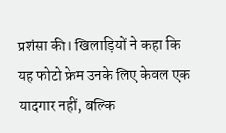प्रशंसा की। खिलाड़ियों ने कहा कि यह फोटो फ्रेम उनके लिए केवल एक यादगार नहीं, बल्कि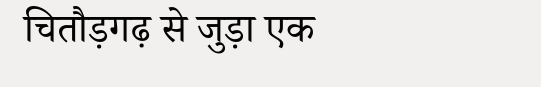चितौड़गढ़ से जुड़ा एक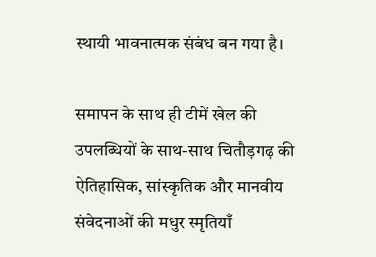स्थायी भावनात्मक संबंध बन गया है।

समापन के साथ ही टीमें खेल की उपलब्धियों के साथ-साथ चितौड़गढ़ की ऐतिहासिक, सांस्कृतिक और मानवीय संवेदनाओं की मधुर स्मृतियाँ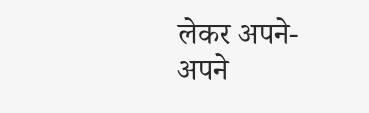लेकर अपने-अपने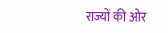राज्यों की ओर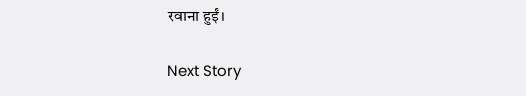रवाना हुईं।

Next Story